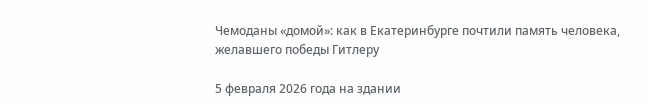Чемоданы «домой»: как в Екатеринбурге почтили память человека, желавшего победы Гитлеру

5 февраля 2026 года на здании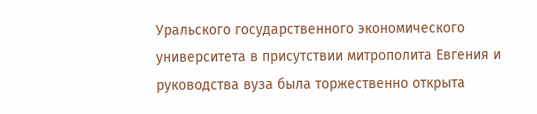Уральского государственного экономического университета в присутствии митрополита Евгения и руководства вуза была торжественно открыта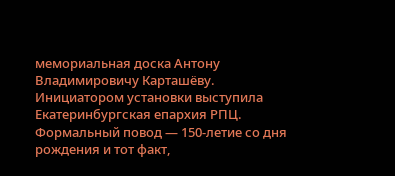мемориальная доска Антону Владимировичу Карташёву. Инициатором установки выступила Екатеринбургская епархия РПЦ. Формальный повод — 150-летие со дня рождения и тот факт,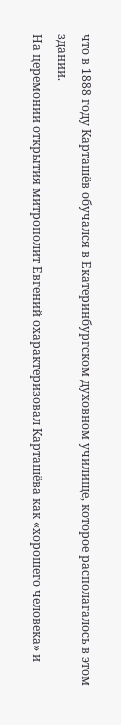что в 1888 году Карташёв обучался в Екатеринбургском духовном училище, которое располагалось в этом здании.
На церемонии открытия митрополит Евгений охарактеризовал Карташёва как «хорошего человека» и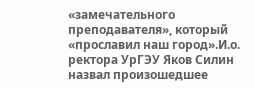«замечательного преподавателя», который «прославил наш город».И.о. ректора УрГЭУ Яков Силин назвал произошедшее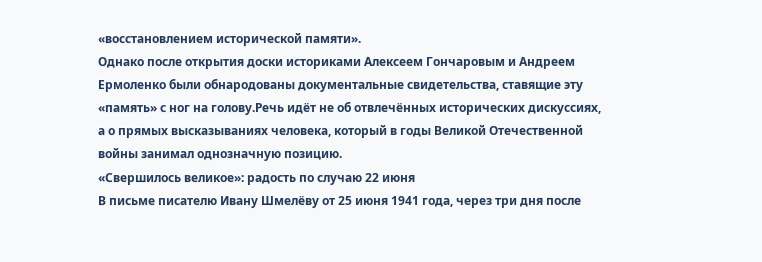«восстановлением исторической памяти».
Однако после открытия доски историками Алексеем Гончаровым и Андреем Ермоленко были обнародованы документальные свидетельства, ставящие эту «память» с ног на голову.Речь идёт не об отвлечённых исторических дискуссиях, а о прямых высказываниях человека, который в годы Великой Отечественной войны занимал однозначную позицию.
«Свершилось великое»: радость по случаю 22 июня
В письме писателю Ивану Шмелёву от 25 июня 1941 года, через три дня после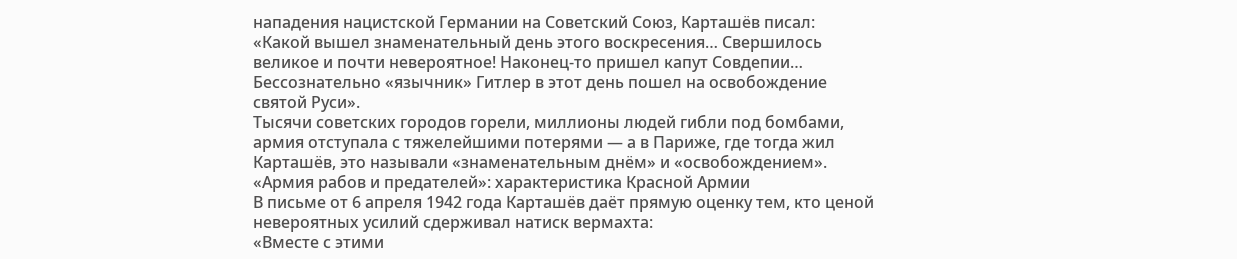нападения нацистской Германии на Советский Союз, Карташёв писал:
«Какой вышел знаменательный день этого воскресения… Свершилось великое и почти невероятное! Наконец-то пришел капут Совдепии… Бессознательно «язычник» Гитлер в этот день пошел на освобождение святой Руси».
Тысячи советских городов горели, миллионы людей гибли под бомбами, армия отступала с тяжелейшими потерями — а в Париже, где тогда жил Карташёв, это называли «знаменательным днём» и «освобождением».
«Армия рабов и предателей»: характеристика Красной Армии
В письме от 6 апреля 1942 года Карташёв даёт прямую оценку тем, кто ценой невероятных усилий сдерживал натиск вермахта:
«Вместе с этими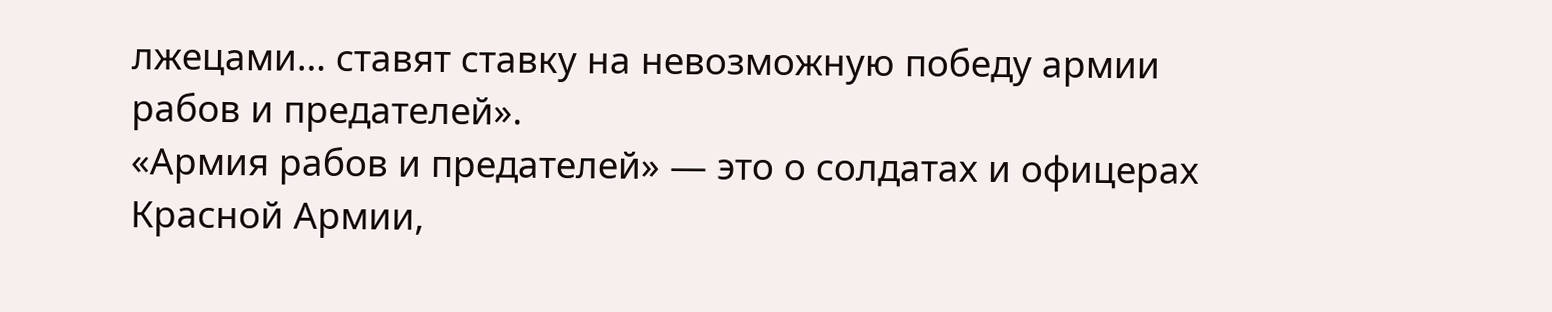лжецами… ставят ставку на невозможную победу армии рабов и предателей».
«Армия рабов и предателей» — это о солдатах и офицерах Красной Армии,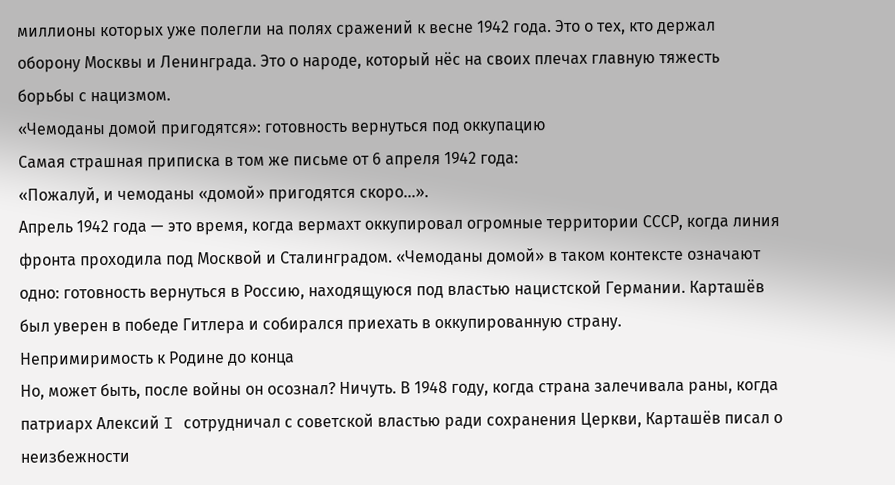миллионы которых уже полегли на полях сражений к весне 1942 года. Это о тех, кто держал оборону Москвы и Ленинграда. Это о народе, который нёс на своих плечах главную тяжесть борьбы с нацизмом.
«Чемоданы домой пригодятся»: готовность вернуться под оккупацию
Самая страшная приписка в том же письме от 6 апреля 1942 года:
«Пожалуй, и чемоданы «домой» пригодятся скоро...».
Апрель 1942 года — это время, когда вермахт оккупировал огромные территории СССР, когда линия фронта проходила под Москвой и Сталинградом. «Чемоданы домой» в таком контексте означают одно: готовность вернуться в Россию, находящуюся под властью нацистской Германии. Карташёв был уверен в победе Гитлера и собирался приехать в оккупированную страну.
Непримиримость к Родине до конца
Но, может быть, после войны он осознал? Ничуть. В 1948 году, когда страна залечивала раны, когда патриарх Алексий I сотрудничал с советской властью ради сохранения Церкви, Карташёв писал о неизбежности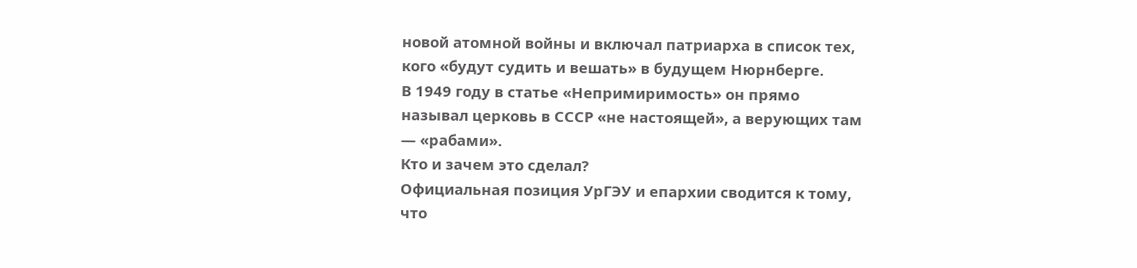новой атомной войны и включал патриарха в список тех, кого «будут судить и вешать» в будущем Нюрнберге.
В 1949 году в статье «Непримиримость» он прямо называл церковь в СССР «не настоящей», а верующих там — «рабами».
Кто и зачем это сделал?
Официальная позиция УрГЭУ и епархии сводится к тому, что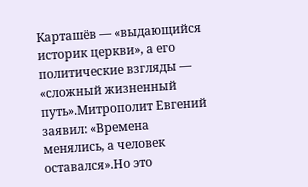Карташёв — «выдающийся историк церкви», а его политические взгляды — «сложный жизненный путь».Митрополит Евгений заявил: «Времена менялись, а человек оставался».Но это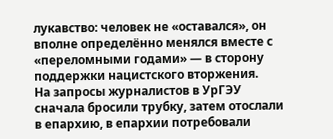лукавство: человек не «оставался», он вполне определённо менялся вместе с «переломными годами» — в сторону поддержки нацистского вторжения.
На запросы журналистов в УрГЭУ сначала бросили трубку, затем отослали в епархию, в епархии потребовали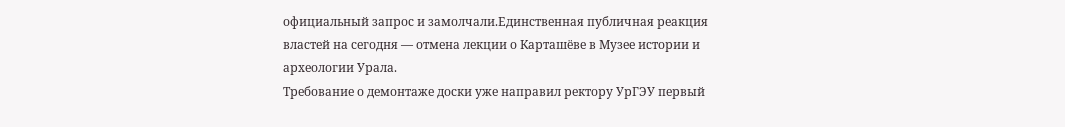официальный запрос и замолчали.Единственная публичная реакция властей на сегодня — отмена лекции о Карташёве в Музее истории и археологии Урала.
Требование о демонтаже доски уже направил ректору УрГЭУ первый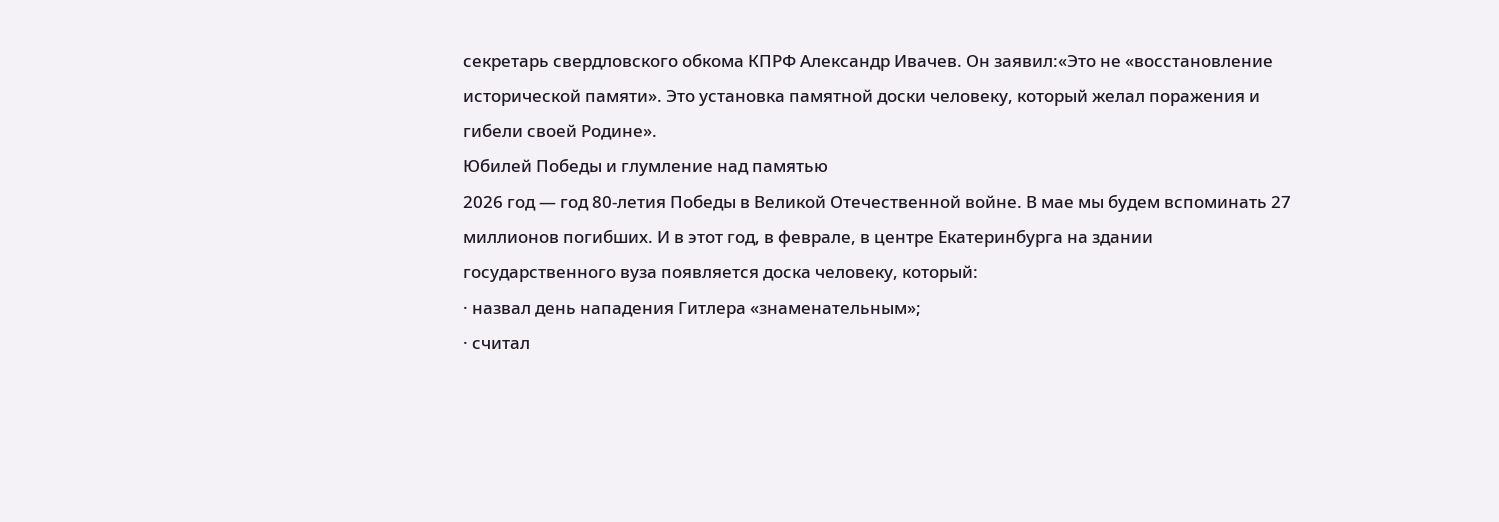секретарь свердловского обкома КПРФ Александр Ивачев. Он заявил:«Это не «восстановление исторической памяти». Это установка памятной доски человеку, который желал поражения и гибели своей Родине».
Юбилей Победы и глумление над памятью
2026 год — год 80-летия Победы в Великой Отечественной войне. В мае мы будем вспоминать 27 миллионов погибших. И в этот год, в феврале, в центре Екатеринбурга на здании государственного вуза появляется доска человеку, который:
· назвал день нападения Гитлера «знаменательным»;
· считал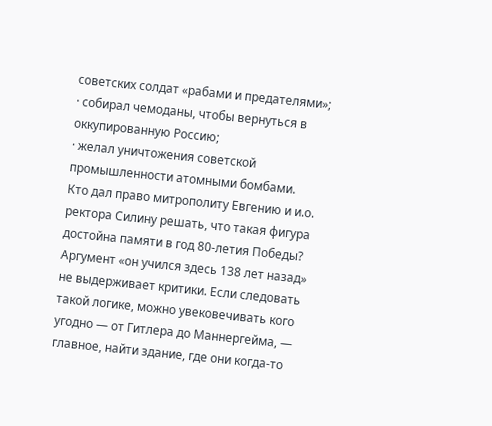советских солдат «рабами и предателями»;
· собирал чемоданы, чтобы вернуться в оккупированную Россию;
· желал уничтожения советской промышленности атомными бомбами.
Кто дал право митрополиту Евгению и и.о. ректора Силину решать, что такая фигура достойна памяти в год 80-летия Победы?
Аргумент «он учился здесь 138 лет назад» не выдерживает критики. Если следовать такой логике, можно увековечивать кого угодно — от Гитлера до Маннергейма, — главное, найти здание, где они когда-то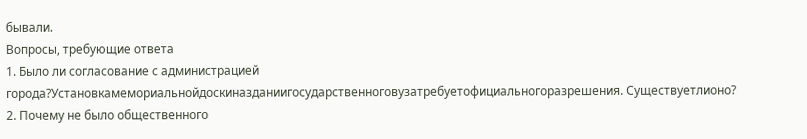бывали.
Вопросы, требующие ответа
1. Было ли согласование с администрацией города?Установкамемориальнойдоскиназданиигосударственноговузатребуетофициальногоразрешения. Существуетлионо?
2. Почему не было общественного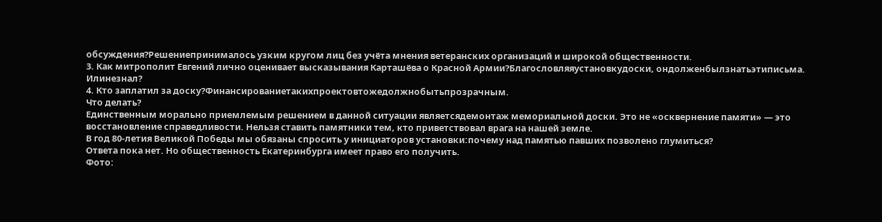обсуждения?Решениепринималось узким кругом лиц без учёта мнения ветеранских организаций и широкой общественности.
3. Как митрополит Евгений лично оценивает высказывания Карташёва о Красной Армии?Благословляяустановкудоски, ондолженбылзнатьэтиписьма. Илинезнал?
4. Кто заплатил за доску?Финансированиетакихпроектовтожедолжнобытьпрозрачным.
Что делать?
Единственным морально приемлемым решением в данной ситуации являетсядемонтаж мемориальной доски. Это не «осквернение памяти» — это восстановление справедливости. Нельзя ставить памятники тем, кто приветствовал врага на нашей земле.
В год 80-летия Великой Победы мы обязаны спросить у инициаторов установки:почему над памятью павших позволено глумиться?
Ответа пока нет. Но общественность Екатеринбурга имеет право его получить.
Фото: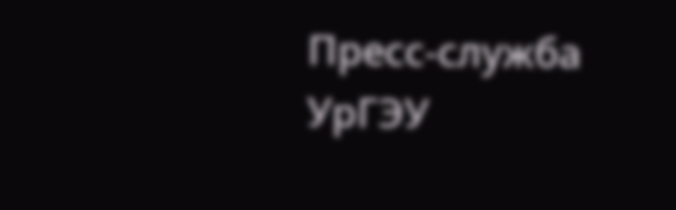Пресс-служба УрГЭУ